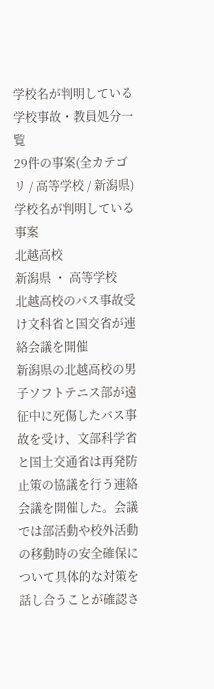学校名が判明している学校事故・教員処分一覧
29件の事案(全カテゴリ / 高等学校 / 新潟県)
学校名が判明している事案
北越高校
新潟県 ・ 高等学校
北越高校のバス事故受け文科省と国交省が連絡会議を開催
新潟県の北越高校の男子ソフトテニス部が遠征中に死傷したバス事故を受け、文部科学省と国土交通省は再発防止策の協議を行う連絡会議を開催した。会議では部活動や校外活動の移動時の安全確保について具体的な対策を話し合うことが確認さ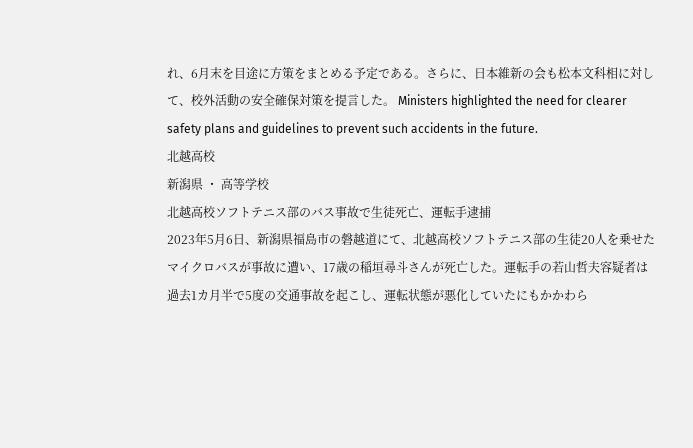れ、6月末を目途に方策をまとめる予定である。さらに、日本維新の会も松本文科相に対して、校外活動の安全確保対策を提言した。 Ministers highlighted the need for clearer safety plans and guidelines to prevent such accidents in the future.
北越高校
新潟県 ・ 高等学校
北越高校ソフトテニス部のバス事故で生徒死亡、運転手逮捕
2023年5月6日、新潟県福島市の磐越道にて、北越高校ソフトテニス部の生徒20人を乗せたマイクロバスが事故に遭い、17歳の稲垣尋斗さんが死亡した。運転手の若山哲夫容疑者は過去1カ月半で5度の交通事故を起こし、運転状態が悪化していたにもかかわら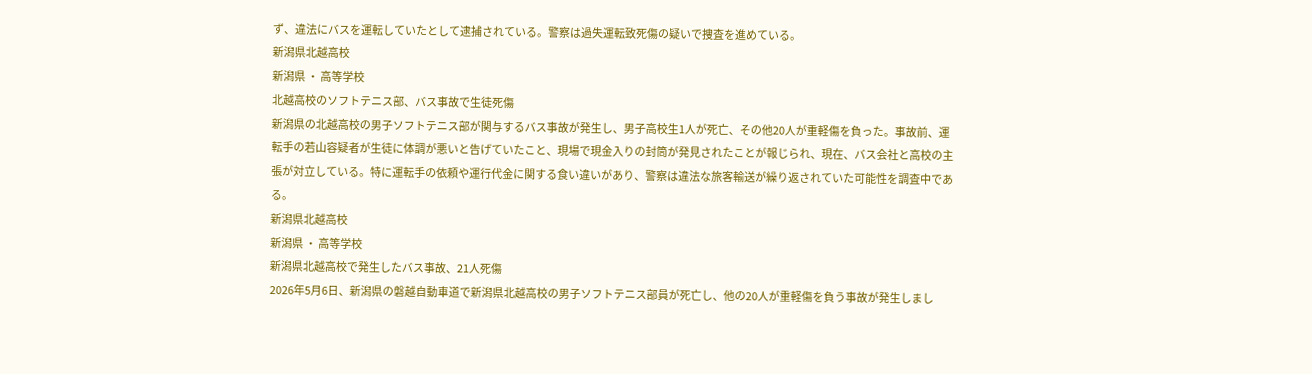ず、違法にバスを運転していたとして逮捕されている。警察は過失運転致死傷の疑いで捜査を進めている。
新潟県北越高校
新潟県 ・ 高等学校
北越高校のソフトテニス部、バス事故で生徒死傷
新潟県の北越高校の男子ソフトテニス部が関与するバス事故が発生し、男子高校生1人が死亡、その他20人が重軽傷を負った。事故前、運転手の若山容疑者が生徒に体調が悪いと告げていたこと、現場で現金入りの封筒が発見されたことが報じられ、現在、バス会社と高校の主張が対立している。特に運転手の依頼や運行代金に関する食い違いがあり、警察は違法な旅客輸送が繰り返されていた可能性を調査中である。
新潟県北越高校
新潟県 ・ 高等学校
新潟県北越高校で発生したバス事故、21人死傷
2026年5月6日、新潟県の磐越自動車道で新潟県北越高校の男子ソフトテニス部員が死亡し、他の20人が重軽傷を負う事故が発生しまし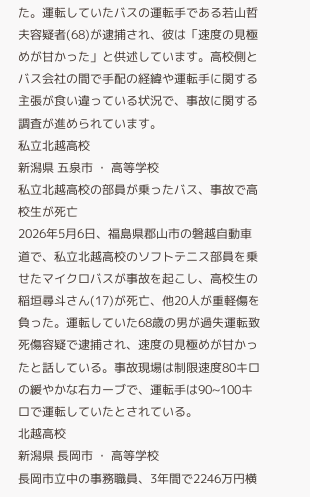た。運転していたバスの運転手である若山哲夫容疑者(68)が逮捕され、彼は「速度の見極めが甘かった」と供述しています。高校側とバス会社の間で手配の経緯や運転手に関する主張が食い違っている状況で、事故に関する調査が進められています。
私立北越高校
新潟県 五泉市 ・ 高等学校
私立北越高校の部員が乗ったバス、事故で高校生が死亡
2026年5月6日、福島県郡山市の磐越自動車道で、私立北越高校のソフトテニス部員を乗せたマイクロバスが事故を起こし、高校生の稲垣尋斗さん(17)が死亡、他20人が重軽傷を負った。運転していた68歳の男が過失運転致死傷容疑で逮捕され、速度の見極めが甘かったと話している。事故現場は制限速度80キロの緩やかな右カーブで、運転手は90~100キロで運転していたとされている。
北越高校
新潟県 長岡市 ・ 高等学校
長岡市立中の事務職員、3年間で2246万円横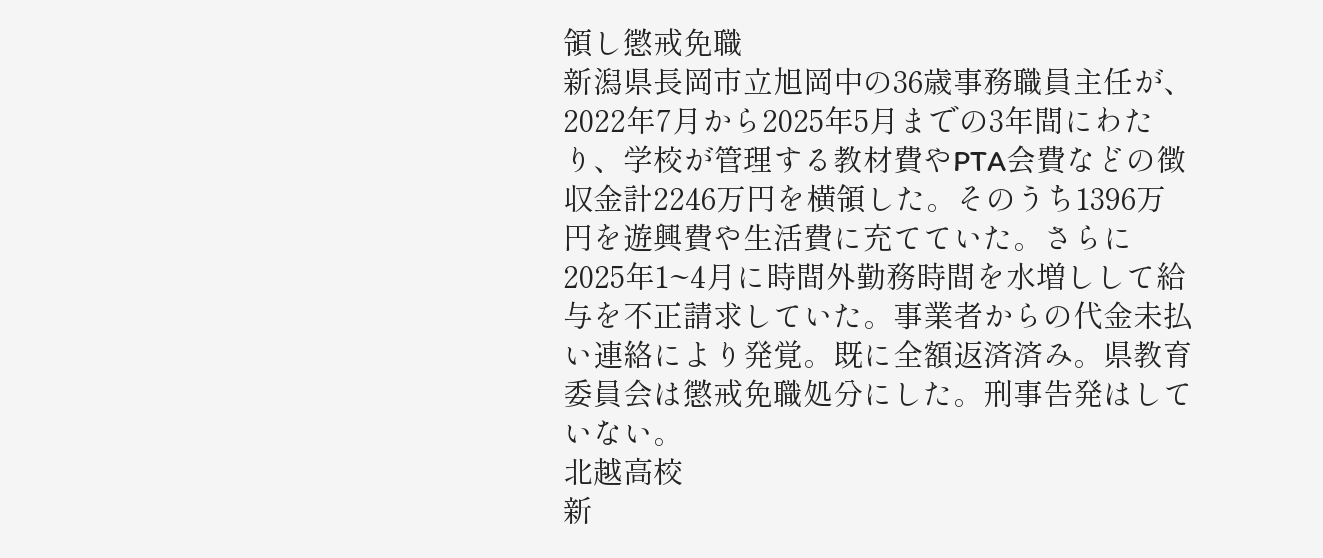領し懲戒免職
新潟県長岡市立旭岡中の36歳事務職員主任が、2022年7月から2025年5月までの3年間にわたり、学校が管理する教材費やPTA会費などの徴収金計2246万円を横領した。そのうち1396万円を遊興費や生活費に充てていた。さらに2025年1~4月に時間外勤務時間を水増しして給与を不正請求していた。事業者からの代金未払い連絡により発覚。既に全額返済済み。県教育委員会は懲戒免職処分にした。刑事告発はしていない。
北越高校
新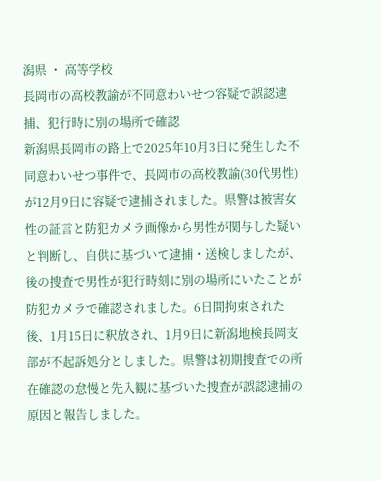潟県 ・ 高等学校
長岡市の高校教諭が不同意わいせつ容疑で誤認逮捕、犯行時に別の場所で確認
新潟県長岡市の路上で2025年10月3日に発生した不同意わいせつ事件で、長岡市の高校教諭(30代男性)が12月9日に容疑で逮捕されました。県警は被害女性の証言と防犯カメラ画像から男性が関与した疑いと判断し、自供に基づいて逮捕・送検しましたが、後の捜査で男性が犯行時刻に別の場所にいたことが防犯カメラで確認されました。6日間拘束された後、1月15日に釈放され、1月9日に新潟地検長岡支部が不起訴処分としました。県警は初期捜査での所在確認の怠慢と先入観に基づいた捜査が誤認逮捕の原因と報告しました。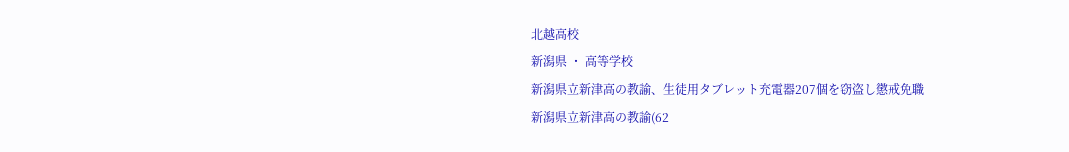北越高校
新潟県 ・ 高等学校
新潟県立新津高の教諭、生徒用タブレット充電器207個を窃盗し懲戒免職
新潟県立新津高の教諭(62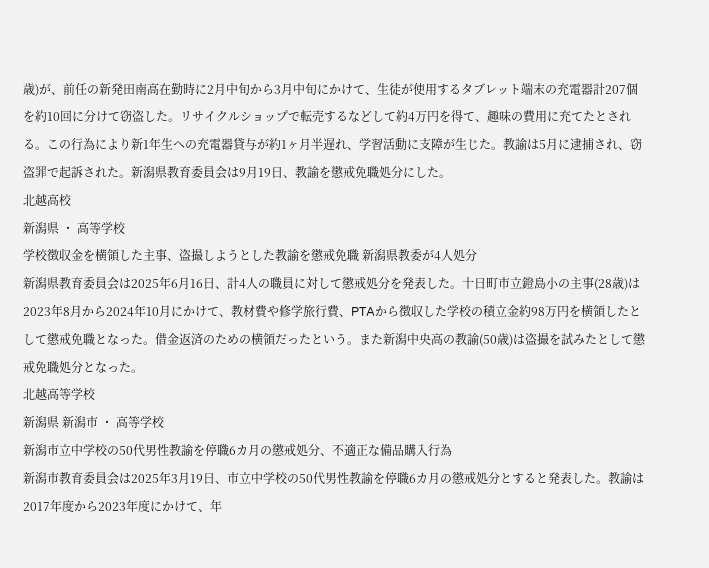歳)が、前任の新発田南高在勤時に2月中旬から3月中旬にかけて、生徒が使用するタブレット端末の充電器計207個を約10回に分けて窃盗した。リサイクルショップで転売するなどして約4万円を得て、趣味の費用に充てたとされる。この行為により新1年生への充電器貸与が約1ヶ月半遅れ、学習活動に支障が生じた。教諭は5月に逮捕され、窃盗罪で起訴された。新潟県教育委員会は9月19日、教諭を懲戒免職処分にした。
北越高校
新潟県 ・ 高等学校
学校徴収金を横領した主事、盗撮しようとした教諭を懲戒免職 新潟県教委が4人処分
新潟県教育委員会は2025年6月16日、計4人の職員に対して懲戒処分を発表した。十日町市立鐙島小の主事(28歳)は2023年8月から2024年10月にかけて、教材費や修学旅行費、PTAから徴収した学校の積立金約98万円を横領したとして懲戒免職となった。借金返済のための横領だったという。また新潟中央高の教諭(50歳)は盗撮を試みたとして懲戒免職処分となった。
北越高等学校
新潟県 新潟市 ・ 高等学校
新潟市立中学校の50代男性教諭を停職6カ月の懲戒処分、不適正な備品購入行為
新潟市教育委員会は2025年3月19日、市立中学校の50代男性教諭を停職6カ月の懲戒処分とすると発表した。教諭は2017年度から2023年度にかけて、年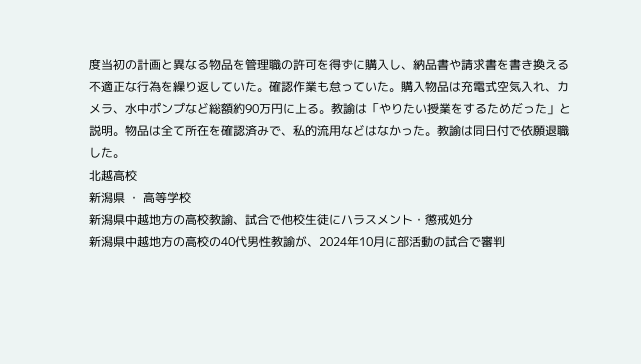度当初の計画と異なる物品を管理職の許可を得ずに購入し、納品書や請求書を書き換える不適正な行為を繰り返していた。確認作業も怠っていた。購入物品は充電式空気入れ、カメラ、水中ポンプなど総額約90万円に上る。教諭は「やりたい授業をするためだった」と説明。物品は全て所在を確認済みで、私的流用などはなかった。教諭は同日付で依願退職した。
北越高校
新潟県 ・ 高等学校
新潟県中越地方の高校教諭、試合で他校生徒にハラスメント・懲戒処分
新潟県中越地方の高校の40代男性教諭が、2024年10月に部活動の試合で審判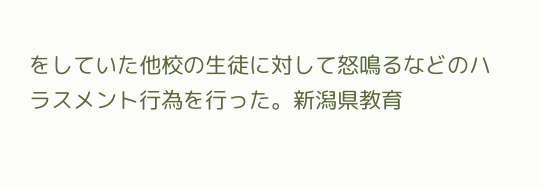をしていた他校の生徒に対して怒鳴るなどのハラスメント行為を行った。新潟県教育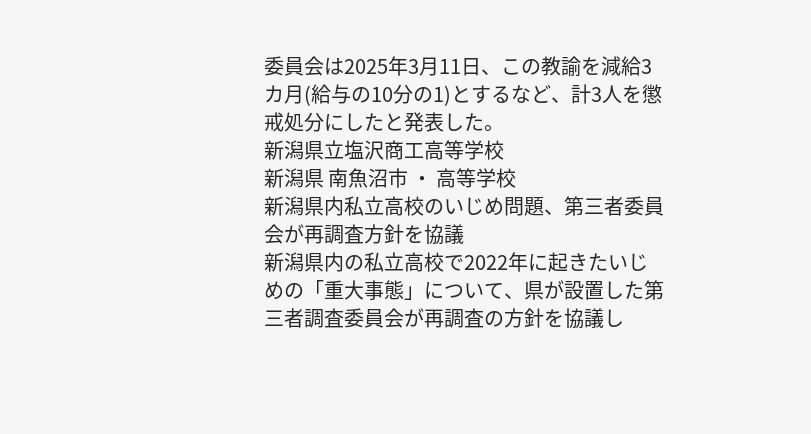委員会は2025年3月11日、この教諭を減給3カ月(給与の10分の1)とするなど、計3人を懲戒処分にしたと発表した。
新潟県立塩沢商工高等学校
新潟県 南魚沼市 ・ 高等学校
新潟県内私立高校のいじめ問題、第三者委員会が再調査方針を協議
新潟県内の私立高校で2022年に起きたいじめの「重大事態」について、県が設置した第三者調査委員会が再調査の方針を協議し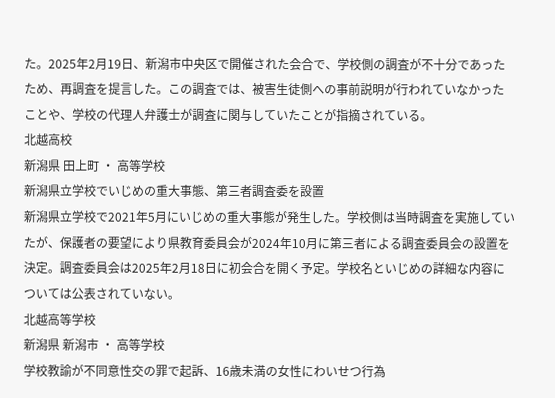た。2025年2月19日、新潟市中央区で開催された会合で、学校側の調査が不十分であったため、再調査を提言した。この調査では、被害生徒側への事前説明が行われていなかったことや、学校の代理人弁護士が調査に関与していたことが指摘されている。
北越高校
新潟県 田上町 ・ 高等学校
新潟県立学校でいじめの重大事態、第三者調査委を設置
新潟県立学校で2021年5月にいじめの重大事態が発生した。学校側は当時調査を実施していたが、保護者の要望により県教育委員会が2024年10月に第三者による調査委員会の設置を決定。調査委員会は2025年2月18日に初会合を開く予定。学校名といじめの詳細な内容については公表されていない。
北越高等学校
新潟県 新潟市 ・ 高等学校
学校教諭が不同意性交の罪で起訴、16歳未満の女性にわいせつ行為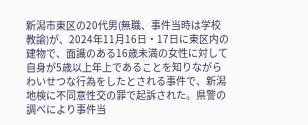新潟市東区の20代男(無職、事件当時は学校教諭)が、2024年11月16日・17日に東区内の建物で、面識のある16歳未満の女性に対して自身が5歳以上年上であることを知りながらわいせつな行為をしたとされる事件で、新潟地検に不同意性交の罪で起訴された。県警の調べにより事件当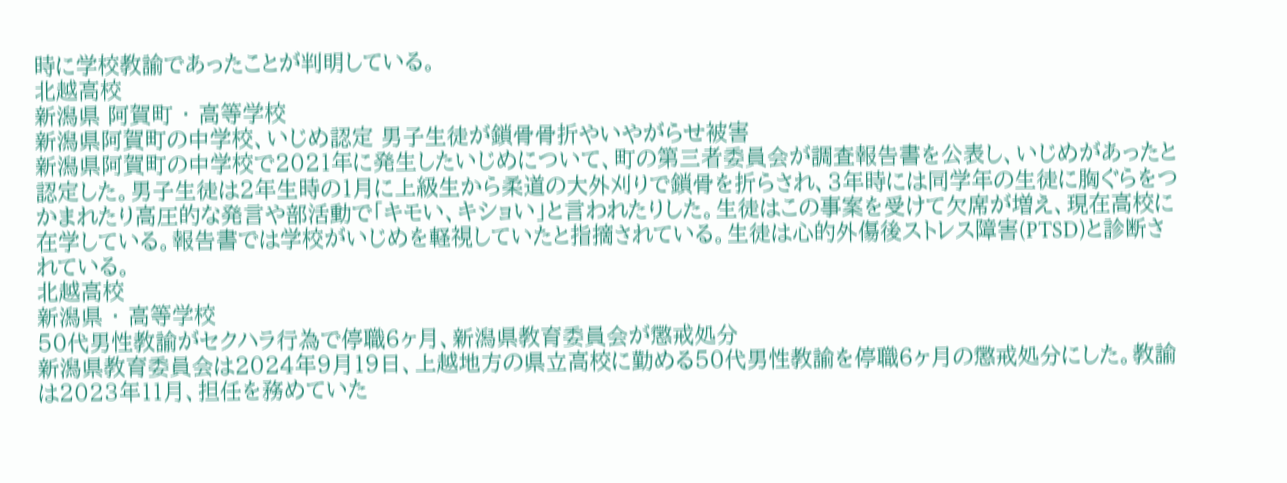時に学校教諭であったことが判明している。
北越高校
新潟県 阿賀町 ・ 高等学校
新潟県阿賀町の中学校、いじめ認定 男子生徒が鎖骨骨折やいやがらせ被害
新潟県阿賀町の中学校で2021年に発生したいじめについて、町の第三者委員会が調査報告書を公表し、いじめがあったと認定した。男子生徒は2年生時の1月に上級生から柔道の大外刈りで鎖骨を折らされ、3年時には同学年の生徒に胸ぐらをつかまれたり高圧的な発言や部活動で「キモい、キショい」と言われたりした。生徒はこの事案を受けて欠席が増え、現在高校に在学している。報告書では学校がいじめを軽視していたと指摘されている。生徒は心的外傷後ストレス障害(PTSD)と診断されている。
北越高校
新潟県 ・ 高等学校
50代男性教諭がセクハラ行為で停職6ヶ月、新潟県教育委員会が懲戒処分
新潟県教育委員会は2024年9月19日、上越地方の県立高校に勤める50代男性教諭を停職6ヶ月の懲戒処分にした。教諭は2023年11月、担任を務めていた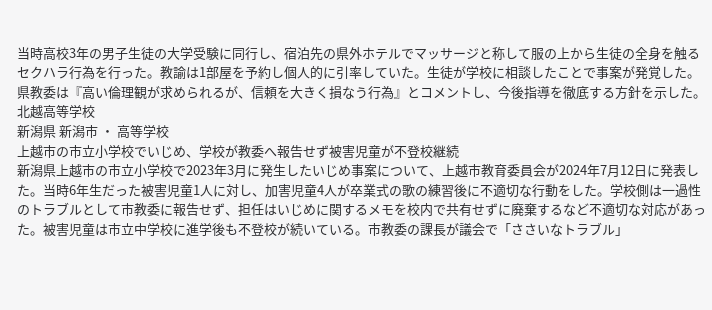当時高校3年の男子生徒の大学受験に同行し、宿泊先の県外ホテルでマッサージと称して服の上から生徒の全身を触るセクハラ行為を行った。教諭は1部屋を予約し個人的に引率していた。生徒が学校に相談したことで事案が発覚した。県教委は『高い倫理観が求められるが、信頼を大きく損なう行為』とコメントし、今後指導を徹底する方針を示した。
北越高等学校
新潟県 新潟市 ・ 高等学校
上越市の市立小学校でいじめ、学校が教委へ報告せず被害児童が不登校継続
新潟県上越市の市立小学校で2023年3月に発生したいじめ事案について、上越市教育委員会が2024年7月12日に発表した。当時6年生だった被害児童1人に対し、加害児童4人が卒業式の歌の練習後に不適切な行動をした。学校側は一過性のトラブルとして市教委に報告せず、担任はいじめに関するメモを校内で共有せずに廃棄するなど不適切な対応があった。被害児童は市立中学校に進学後も不登校が続いている。市教委の課長が議会で「ささいなトラブル」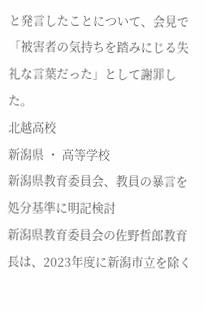と発言したことについて、会見で「被害者の気持ちを踏みにじる失礼な言葉だった」として謝罪した。
北越高校
新潟県 ・ 高等学校
新潟県教育委員会、教員の暴言を処分基準に明記検討
新潟県教育委員会の佐野哲郎教育長は、2023年度に新潟市立を除く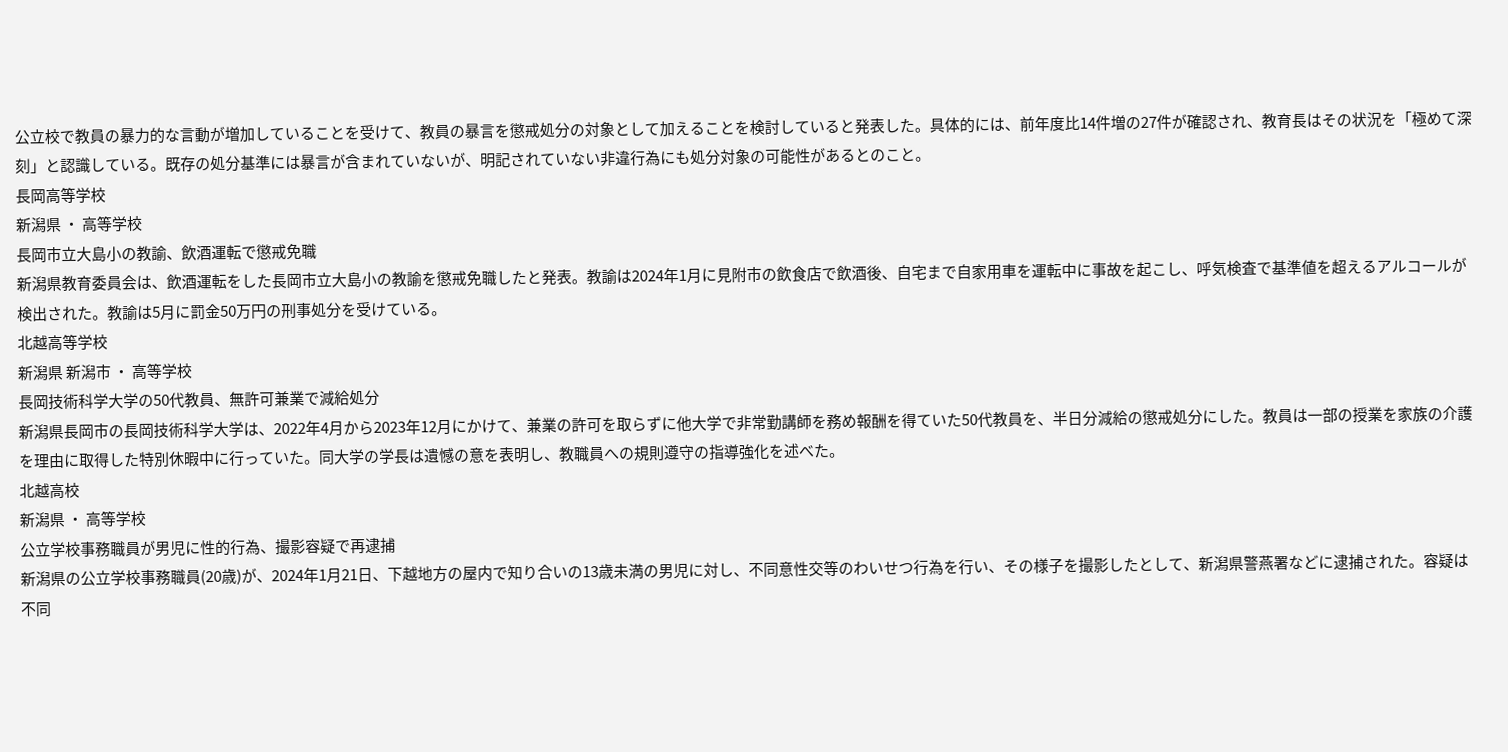公立校で教員の暴力的な言動が増加していることを受けて、教員の暴言を懲戒処分の対象として加えることを検討していると発表した。具体的には、前年度比14件増の27件が確認され、教育長はその状況を「極めて深刻」と認識している。既存の処分基準には暴言が含まれていないが、明記されていない非違行為にも処分対象の可能性があるとのこと。
長岡高等学校
新潟県 ・ 高等学校
長岡市立大島小の教諭、飲酒運転で懲戒免職
新潟県教育委員会は、飲酒運転をした長岡市立大島小の教諭を懲戒免職したと発表。教諭は2024年1月に見附市の飲食店で飲酒後、自宅まで自家用車を運転中に事故を起こし、呼気検査で基準値を超えるアルコールが検出された。教諭は5月に罰金50万円の刑事処分を受けている。
北越高等学校
新潟県 新潟市 ・ 高等学校
長岡技術科学大学の50代教員、無許可兼業で減給処分
新潟県長岡市の長岡技術科学大学は、2022年4月から2023年12月にかけて、兼業の許可を取らずに他大学で非常勤講師を務め報酬を得ていた50代教員を、半日分減給の懲戒処分にした。教員は一部の授業を家族の介護を理由に取得した特別休暇中に行っていた。同大学の学長は遺憾の意を表明し、教職員への規則遵守の指導強化を述べた。
北越高校
新潟県 ・ 高等学校
公立学校事務職員が男児に性的行為、撮影容疑で再逮捕
新潟県の公立学校事務職員(20歳)が、2024年1月21日、下越地方の屋内で知り合いの13歳未満の男児に対し、不同意性交等のわいせつ行為を行い、その様子を撮影したとして、新潟県警燕署などに逮捕された。容疑は不同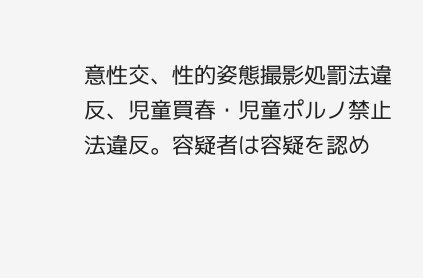意性交、性的姿態撮影処罰法違反、児童買春・児童ポルノ禁止法違反。容疑者は容疑を認め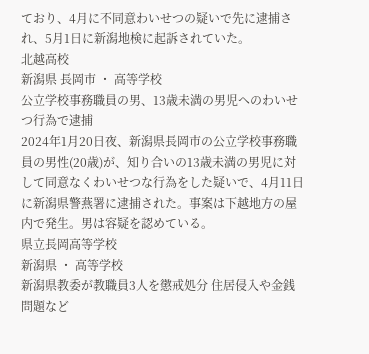ており、4月に不同意わいせつの疑いで先に逮捕され、5月1日に新潟地検に起訴されていた。
北越高校
新潟県 長岡市 ・ 高等学校
公立学校事務職員の男、13歳未満の男児へのわいせつ行為で逮捕
2024年1月20日夜、新潟県長岡市の公立学校事務職員の男性(20歳)が、知り合いの13歳未満の男児に対して同意なくわいせつな行為をした疑いで、4月11日に新潟県警燕署に逮捕された。事案は下越地方の屋内で発生。男は容疑を認めている。
県立長岡高等学校
新潟県 ・ 高等学校
新潟県教委が教職員3人を懲戒処分 住居侵入や金銭問題など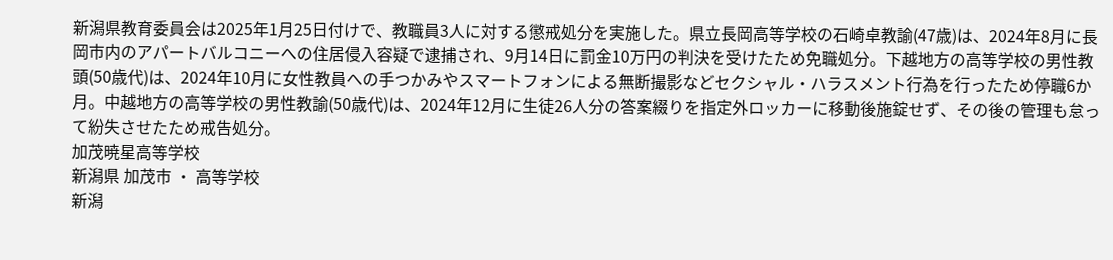新潟県教育委員会は2025年1月25日付けで、教職員3人に対する懲戒処分を実施した。県立長岡高等学校の石崎卓教諭(47歳)は、2024年8月に長岡市内のアパートバルコニーへの住居侵入容疑で逮捕され、9月14日に罰金10万円の判決を受けたため免職処分。下越地方の高等学校の男性教頭(50歳代)は、2024年10月に女性教員への手つかみやスマートフォンによる無断撮影などセクシャル・ハラスメント行為を行ったため停職6か月。中越地方の高等学校の男性教諭(50歳代)は、2024年12月に生徒26人分の答案綴りを指定外ロッカーに移動後施錠せず、その後の管理も怠って紛失させたため戒告処分。
加茂暁星高等学校
新潟県 加茂市 ・ 高等学校
新潟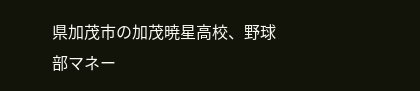県加茂市の加茂暁星高校、野球部マネー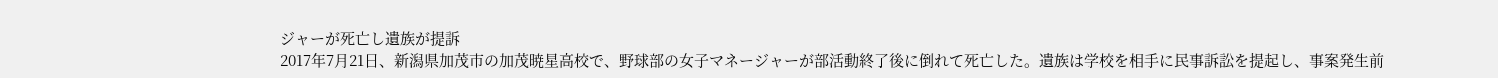ジャーが死亡し遺族が提訴
2017年7月21日、新潟県加茂市の加茂暁星高校で、野球部の女子マネージャーが部活動終了後に倒れて死亡した。遺族は学校を相手に民事訴訟を提起し、事案発生前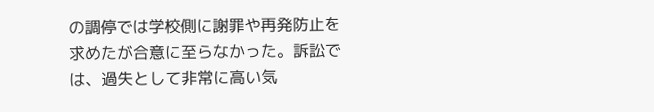の調停では学校側に謝罪や再発防止を求めたが合意に至らなかった。訴訟では、過失として非常に高い気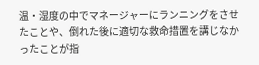温・湿度の中でマネージャーにランニングをさせたことや、倒れた後に適切な救命措置を講じなかったことが指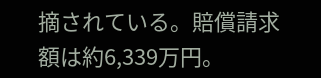摘されている。賠償請求額は約6,339万円。